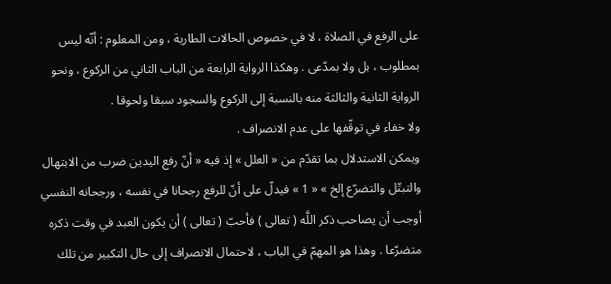على الرفع في الصلاة ، لا في خصوص الحالات الطارية ، ومن المعلوم : أنّه ليس بمطلوب ، بل ولا بمدّعى . وهكذا الرواية الرابعة من الباب الثاني من الركوع ، ونحو الرواية الثانية والثالثة منه بالنسبة إلى الركوع والسجود سبقا ولحوقا .
ولا خفاء في توقّفها على عدم الانصراف .
ويمكن الاستدلال بما تقدّم من « العلل » إذ فيه « أنّ رفع اليدين ضرب من الابتهال والتبتّل والتضرّع إلخ » « 1 » فيدلّ على أنّ للرفع رجحانا في نفسه ، ورجحانه النفسي أوجب أن يصاحب ذكر اللَّه ( تعالى ) فأحبّ ( تعالى ) أن يكون العبد في وقت ذكره متضرّعا . وهذا هو المهمّ في الباب ، لاحتمال الانصراف إلى حال التكبير من تلك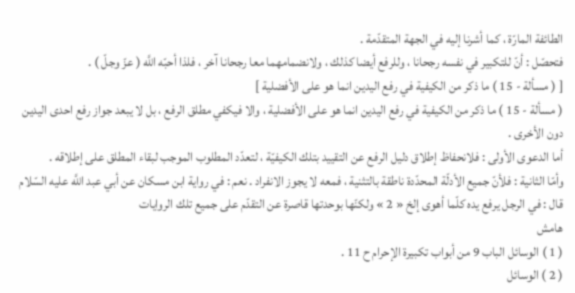الطائفة المارّة ، كما أشرنا إليه في الجهة المتقدّمة .
فتحصّل : أنّ للتكبير في نفسه رجحانا ، وللرفع أيضا كذلك ، ولانضمامهما معا رجحانا آخر ، فلذا أحبّه اللَّه ( عزّ وجلّ ) .
[ ( مسألة - 15 ) ما ذكر من الكيفية في رفع اليدين انما هو على الأفضلية ]
( مسألة - 15 ) ما ذكر من الكيفية في رفع اليدين انما هو على الأفضلية ، والا فيكفي مطلق الرفع ، بل لا يبعد جواز رفع احدى اليدين دون الأخرى .
أما الدعوى الأولى : فلانحفاظ إطلاق دليل الرفع عن التقييد بتلك الكيفيّة ، لتعدّد المطلوب الموجب لبقاء المطلق على إطلاقه .
وأمّا الثانية : فلأنّ جميع الأدلّة المحدّدة ناطقة بالتثنية ، فمعه لا يجوز الانفراد . نعم : في رواية ابن مسكان عن أبي عبد اللَّه عليه السّلام قال : في الرجل يرفع يده كلّما أهوى إلخ « 2 » ولكنّها بوحدتها قاصرة عن التقدّم على جميع تلك الروايات
هامش
( 1 ) الوسائل الباب 9 من أبواب تكبيرة الإحرام ح 11 .
( 2 ) الوسائل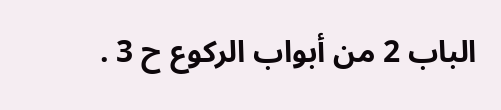الباب 2 من أبواب الركوع ح 3 .